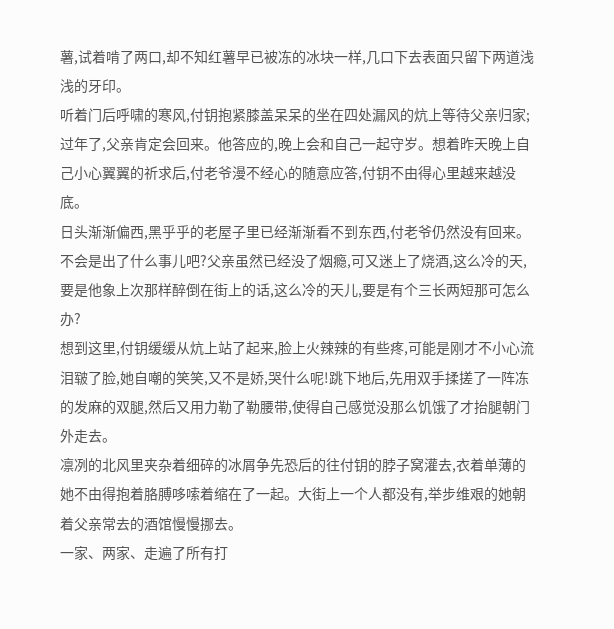薯,试着啃了两口,却不知红薯早已被冻的冰块一样,几口下去表面只留下两道浅浅的牙印。
听着门后呼啸的寒风,付钥抱紧膝盖呆呆的坐在四处漏风的炕上等待父亲归家;过年了,父亲肯定会回来。他答应的,晚上会和自己一起守岁。想着昨天晚上自己小心翼翼的祈求后,付老爷漫不经心的随意应答,付钥不由得心里越来越没底。
日头渐渐偏西,黑乎乎的老屋子里已经渐渐看不到东西,付老爷仍然没有回来。不会是出了什么事儿吧?父亲虽然已经没了烟瘾,可又迷上了烧酒,这么冷的天,要是他象上次那样醉倒在街上的话,这么冷的天儿,要是有个三长两短那可怎么办?
想到这里,付钥缓缓从炕上站了起来,脸上火辣辣的有些疼,可能是刚才不小心流泪皲了脸,她自嘲的笑笑,又不是娇,哭什么呢!跳下地后,先用双手揉搓了一阵冻的发麻的双腿,然后又用力勒了勒腰带,使得自己感觉没那么饥饿了才抬腿朝门外走去。
凛冽的北风里夹杂着细碎的冰屑争先恐后的往付钥的脖子窝灌去,衣着单薄的她不由得抱着胳膊哆嗦着缩在了一起。大街上一个人都没有,举步维艰的她朝着父亲常去的酒馆慢慢挪去。
一家、两家、走遍了所有打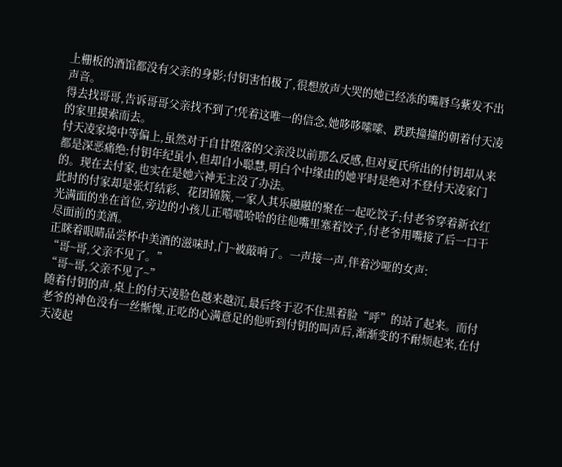上栅板的酒馆都没有父亲的身影;付钥害怕极了,很想放声大哭的她已经冻的嘴唇乌紫发不出声音。
得去找哥哥,告诉哥哥父亲找不到了!凭着这唯一的信念,她哆哆嗦嗦、跌跌撞撞的朝着付天凌的家里摸索而去。
付天凌家境中等偏上,虽然对于自甘堕落的父亲没以前那么反感,但对夏氏所出的付钥却从来都是深恶痛绝;付钥年纪虽小,但却自小聪慧,明白个中缘由的她平时是绝对不登付天凌家门的。现在去付家,也实在是她六神无主没了办法。
此时的付家却是张灯结彩、花团锦簇,一家人其乐融融的聚在一起吃饺子;付老爷穿着新衣红光满面的坐在首位,旁边的小孩儿正嘻嘻哈哈的往他嘴里塞着饺子,付老爷用嘴接了后一口干尽面前的美酒。
正眯着眼睛品尝杯中美酒的滋味时,门~被敲响了。一声接一声,伴着沙哑的女声:
“哥~哥,父亲不见了。”
“哥~哥,父亲不见了~”
随着付钥的声,桌上的付天凌脸色越来越沉,最后终于忍不住黑着脸“呼”的站了起来。而付老爷的神色没有一丝惭愧,正吃的心满意足的他听到付钥的叫声后,渐渐变的不耐烦起来,在付天凌起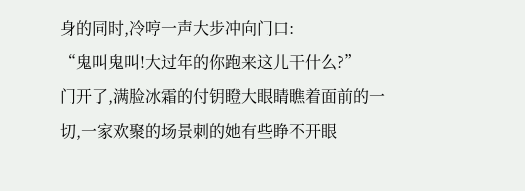身的同时,冷哼一声大步冲向门口:
“鬼叫鬼叫!大过年的你跑来这儿干什么?”
门开了,满脸冰霜的付钥瞪大眼睛瞧着面前的一切,一家欢聚的场景刺的她有些睁不开眼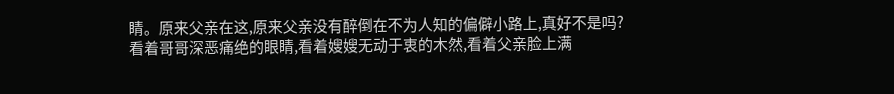睛。原来父亲在这,原来父亲没有醉倒在不为人知的偏僻小路上,真好不是吗?
看着哥哥深恶痛绝的眼睛,看着嫂嫂无动于衷的木然,看着父亲脸上满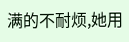满的不耐烦,她用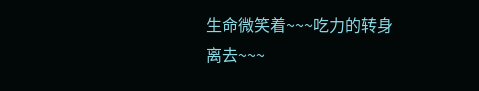生命微笑着~~~吃力的转身离去~~~